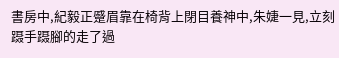書房中,紀毅正蹙眉靠在椅背上閉目養神中,朱婕一見,立刻蹑手蹑腳的走了過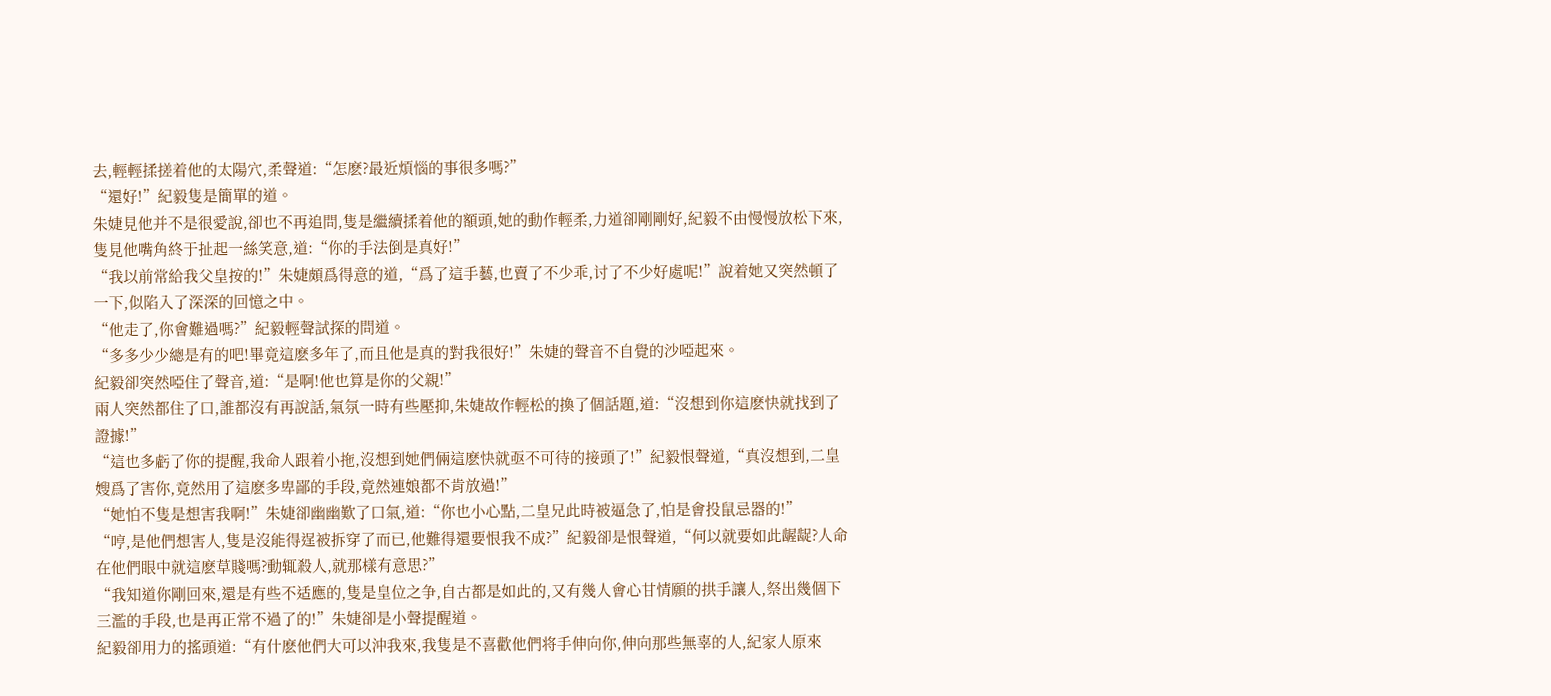去,輕輕揉搓着他的太陽穴,柔聲道:“怎麽?最近煩惱的事很多嗎?”
“還好!”紀毅隻是簡單的道。
朱婕見他并不是很愛說,卻也不再追問,隻是繼續揉着他的額頭,她的動作輕柔,力道卻剛剛好,紀毅不由慢慢放松下來,隻見他嘴角終于扯起一絲笑意,道:“你的手法倒是真好!”
“我以前常給我父皇按的!”朱婕頗爲得意的道,“爲了這手藝,也賣了不少乖,讨了不少好處呢!”說着她又突然頓了一下,似陷入了深深的回憶之中。
“他走了,你會難過嗎?”紀毅輕聲試探的問道。
“多多少少總是有的吧!畢竟這麽多年了,而且他是真的對我很好!”朱婕的聲音不自覺的沙啞起來。
紀毅卻突然啞住了聲音,道:“是啊!他也算是你的父親!”
兩人突然都住了口,誰都沒有再說話,氣氛一時有些壓抑,朱婕故作輕松的換了個話題,道:“沒想到你這麽快就找到了證據!”
“這也多虧了你的提醒,我命人跟着小拖,沒想到她們倆這麽快就亟不可待的接頭了!”紀毅恨聲道,“真沒想到,二皇嫂爲了害你,竟然用了這麽多卑鄙的手段,竟然連娘都不肯放過!”
“她怕不隻是想害我啊!”朱婕卻幽幽歎了口氣,道:“你也小心點,二皇兄此時被逼急了,怕是會投鼠忌器的!”
“哼,是他們想害人,隻是沒能得逞被拆穿了而已,他難得還要恨我不成?”紀毅卻是恨聲道,“何以就要如此龌龊?人命在他們眼中就這麽草賤嗎?動辄殺人,就那樣有意思?”
“我知道你剛回來,還是有些不适應的,隻是皇位之争,自古都是如此的,又有幾人會心甘情願的拱手讓人,祭出幾個下三濫的手段,也是再正常不過了的!”朱婕卻是小聲提醒道。
紀毅卻用力的搖頭道:“有什麽他們大可以沖我來,我隻是不喜歡他們将手伸向你,伸向那些無辜的人,紀家人原來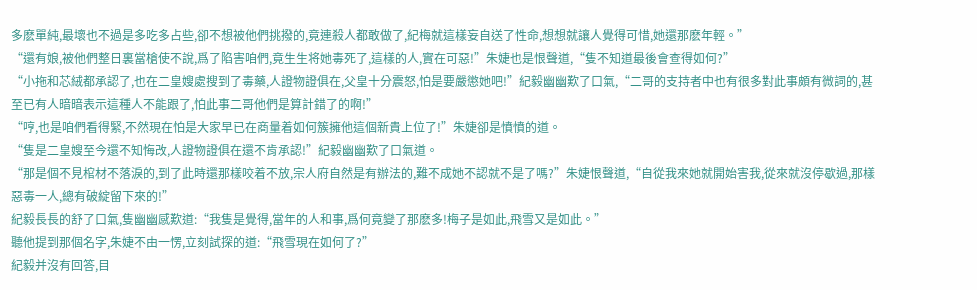多麽單純,最壞也不過是多吃多占些,卻不想被他們挑撥的,竟連殺人都敢做了,紀梅就這樣妄自送了性命,想想就讓人覺得可惜,她還那麽年輕。”
“還有娘,被他們整日裏當槍使不說,爲了陷害咱們,竟生生将她毒死了,這樣的人,實在可惡!”朱婕也是恨聲道,“隻不知道最後會查得如何?”
“小拖和芯絨都承認了,也在二皇嫂處搜到了毒藥,人證物證俱在,父皇十分震怒,怕是要嚴懲她吧!”紀毅幽幽歎了口氣,“二哥的支持者中也有很多對此事頗有微詞的,甚至已有人暗暗表示這種人不能跟了,怕此事二哥他們是算計錯了的啊!”
“哼,也是咱們看得緊,不然現在怕是大家早已在商量着如何簇擁他這個新貴上位了!”朱婕卻是憤憤的道。
“隻是二皇嫂至今還不知悔改,人證物證俱在還不肯承認!”紀毅幽幽歎了口氣道。
“那是個不見棺材不落淚的,到了此時還那樣咬着不放,宗人府自然是有辦法的,難不成她不認就不是了嗎?”朱婕恨聲道,“自從我來她就開始害我,從來就沒停歇過,那樣惡毒一人,總有破綻留下來的!”
紀毅長長的舒了口氣,隻幽幽感歎道:“我隻是覺得,當年的人和事,爲何竟變了那麽多!梅子是如此,飛雪又是如此。”
聽他提到那個名字,朱婕不由一愣,立刻試探的道:“飛雪現在如何了?”
紀毅并沒有回答,目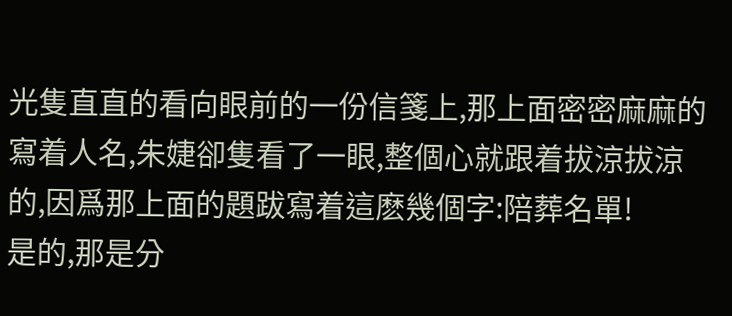光隻直直的看向眼前的一份信箋上,那上面密密麻麻的寫着人名,朱婕卻隻看了一眼,整個心就跟着拔涼拔涼的,因爲那上面的題跋寫着這麽幾個字:陪葬名單!
是的,那是分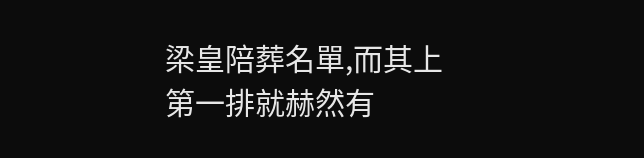梁皇陪葬名單,而其上第一排就赫然有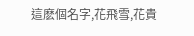這麽個名字,花飛雪,花貴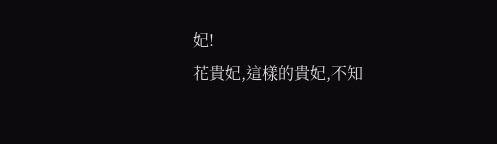妃!
花貴妃,這樣的貴妃,不知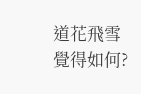道花飛雪覺得如何?